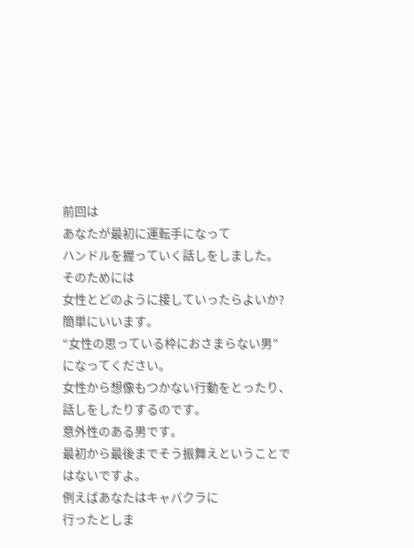前回は
あなたが最初に運転手になって
ハンドルを握っていく話しをしました。
そのためには
女性とどのように接していったらよいか?
簡単にいいます。
“女性の思っている枠におさまらない男”
になってください。
女性から想像もつかない行動をとったり、
話しをしたりするのです。
意外性のある男です。
最初から最後までそう振舞えということではないですよ。
例えばあなたはキャバクラに
行ったとしま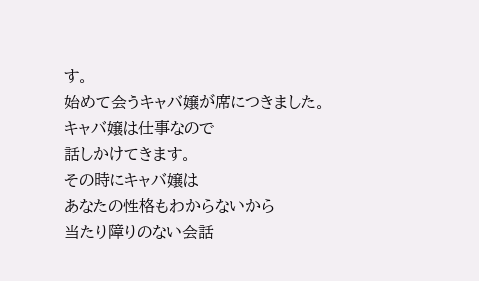す。
始めて会うキャバ嬢が席につきました。
キャバ嬢は仕事なので
話しかけてきます。
その時にキャバ嬢は
あなたの性格もわからないから
当たり障りのない会話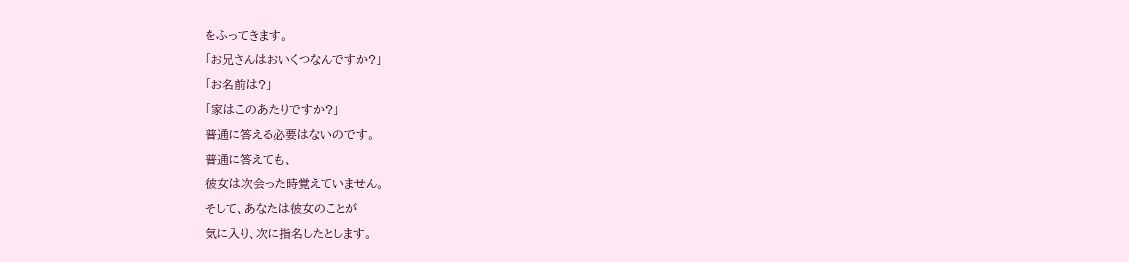をふってきます。
「お兄さんはおいくつなんですか?」
「お名前は?」
「家はこのあたりですか?」
普通に答える必要はないのです。
普通に答えても、
彼女は次会った時覚えていません。
そして、あなたは彼女のことが
気に入り、次に指名したとします。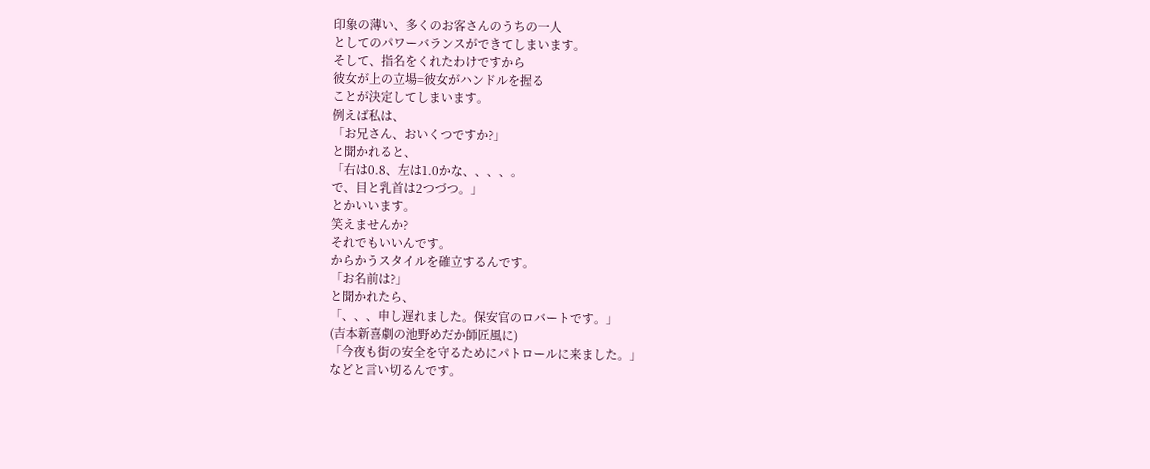印象の薄い、多くのお客さんのうちの一人
としてのパワーバランスができてしまいます。
そして、指名をくれたわけですから
彼女が上の立場=彼女がハンドルを握る
ことが決定してしまいます。
例えば私は、
「お兄さん、おいくつですか?」
と聞かれると、
「右は0.8、左は1.0かな、、、、。
で、目と乳首は2つづつ。」
とかいいます。
笑えませんか?
それでもいいんです。
からかうスタイルを確立するんです。
「お名前は?」
と聞かれたら、
「、、、申し遅れました。保安官のロバートです。」
(吉本新喜劇の池野めだか師匠風に)
「今夜も街の安全を守るためにパトロールに来ました。」
などと言い切るんです。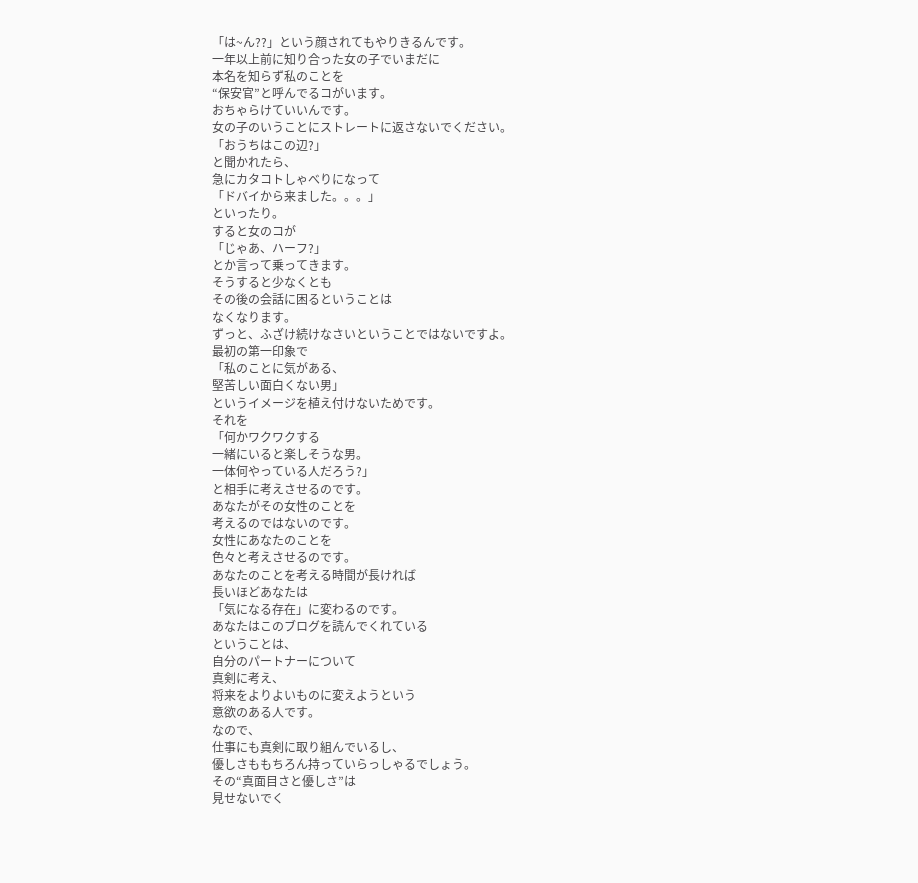「は~ん??」という顔されてもやりきるんです。
一年以上前に知り合った女の子でいまだに
本名を知らず私のことを
“保安官”と呼んでるコがいます。
おちゃらけていいんです。
女の子のいうことにストレートに返さないでください。
「おうちはこの辺?」
と聞かれたら、
急にカタコトしゃべりになって
「ドバイから来ました。。。」
といったり。
すると女のコが
「じゃあ、ハーフ?」
とか言って乗ってきます。
そうすると少なくとも
その後の会話に困るということは
なくなります。
ずっと、ふざけ続けなさいということではないですよ。
最初の第一印象で
「私のことに気がある、
堅苦しい面白くない男」
というイメージを植え付けないためです。
それを
「何かワクワクする
一緒にいると楽しそうな男。
一体何やっている人だろう?」
と相手に考えさせるのです。
あなたがその女性のことを
考えるのではないのです。
女性にあなたのことを
色々と考えさせるのです。
あなたのことを考える時間が長ければ
長いほどあなたは
「気になる存在」に変わるのです。
あなたはこのブログを読んでくれている
ということは、
自分のパートナーについて
真剣に考え、
将来をよりよいものに変えようという
意欲のある人です。
なので、
仕事にも真剣に取り組んでいるし、
優しさももちろん持っていらっしゃるでしょう。
その“真面目さと優しさ”は
見せないでく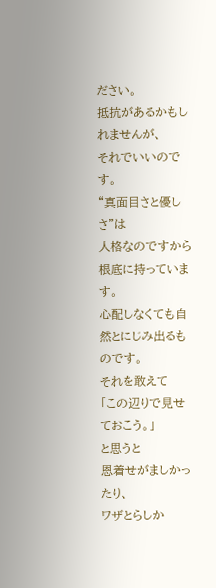ださい。
抵抗があるかもしれませんが、
それでいいのです。
“真面目さと優しさ”は
人格なのですから
根底に持っています。
心配しなくても自然とにじみ出るものです。
それを敢えて
「この辺りで見せておこう。」
と思うと
恩着せがましかったり、
ワザとらしか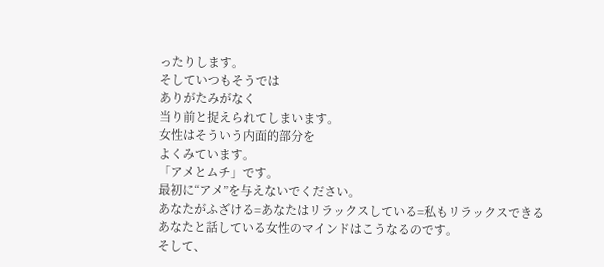ったりします。
そしていつもそうでは
ありがたみがなく
当り前と捉えられてしまいます。
女性はそういう内面的部分を
よくみています。
「アメとムチ」です。
最初に“アメ”を与えないでください。
あなたがふざける=あなたはリラックスしている=私もリラックスできる
あなたと話している女性のマインドはこうなるのです。
そして、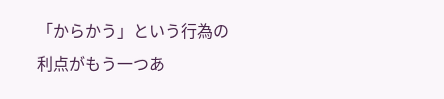「からかう」という行為の
利点がもう一つあ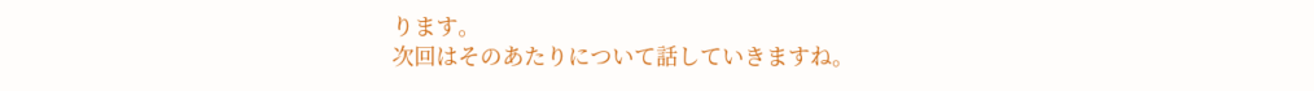ります。
次回はそのあたりについて話していきますね。